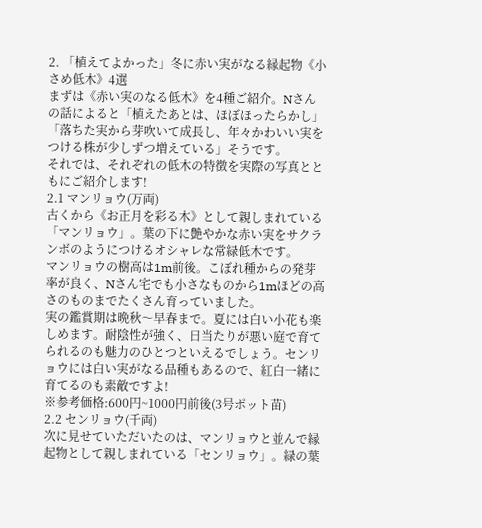2. 「植えてよかった」冬に赤い実がなる縁起物《小さめ低木》4選
まずは《赤い実のなる低木》を4種ご紹介。Nさんの話によると「植えたあとは、ほぼほったらかし」「落ちた実から芽吹いて成長し、年々かわいい実をつける株が少しずつ増えている」そうです。
それでは、それぞれの低木の特徴を実際の写真とともにご紹介します!
2.1 マンリョウ(万両)
古くから《お正月を彩る木》として親しまれている「マンリョウ」。葉の下に艶やかな赤い実をサクランボのようにつけるオシャレな常緑低木です。
マンリョウの樹高は1m前後。こぼれ種からの発芽率が良く、Nさん宅でも小さなものから1mほどの高さのものまでたくさん育っていました。
実の鑑賞期は晩秋〜早春まで。夏には白い小花も楽しめます。耐陰性が強く、日当たりが悪い庭で育てられるのも魅力のひとつといえるでしょう。センリョウには白い実がなる品種もあるので、紅白一緒に育てるのも素敵ですよ!
※参考価格:600円~1000円前後(3号ポット苗)
2.2 センリョウ(千両)
次に見せていただいたのは、マンリョウと並んで縁起物として親しまれている「センリョウ」。緑の葉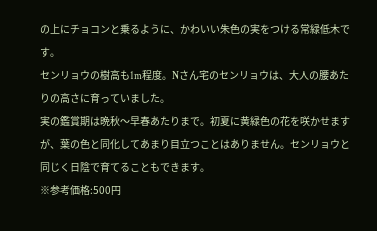の上にチョコンと乗るように、かわいい朱色の実をつける常緑低木です。
センリョウの樹高も1m程度。Nさん宅のセンリョウは、大人の腰あたりの高さに育っていました。
実の鑑賞期は晩秋〜早春あたりまで。初夏に黄緑色の花を咲かせますが、葉の色と同化してあまり目立つことはありません。センリョウと同じく日陰で育てることもできます。
※参考価格:500円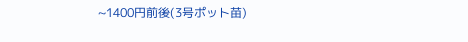~1400円前後(3号ポット苗)